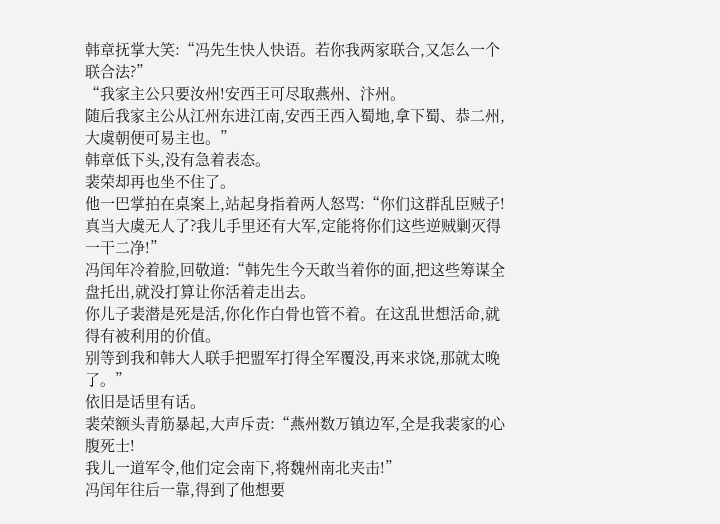韩章抚掌大笑:“冯先生快人快语。若你我两家联合,又怎么一个联合法?”
“我家主公只要汝州!安西王可尽取燕州、汴州。
随后我家主公从江州东进江南,安西王西入蜀地,拿下蜀、恭二州,大虞朝便可易主也。”
韩章低下头,没有急着表态。
裴荣却再也坐不住了。
他一巴掌拍在桌案上,站起身指着两人怒骂:“你们这群乱臣贼子!
真当大虞无人了?我儿手里还有大军,定能将你们这些逆贼剿灭得一干二净!”
冯闰年冷着脸,回敬道:“韩先生今天敢当着你的面,把这些筹谋全盘托出,就没打算让你活着走出去。
你儿子裴潜是死是活,你化作白骨也管不着。在这乱世想活命,就得有被利用的价值。
别等到我和韩大人联手把盟军打得全军覆没,再来求饶,那就太晚了。”
依旧是话里有话。
裴荣额头青筋暴起,大声斥责:“燕州数万镇边军,全是我裴家的心腹死士!
我儿一道军令,他们定会南下,将魏州南北夹击!”
冯闰年往后一靠,得到了他想要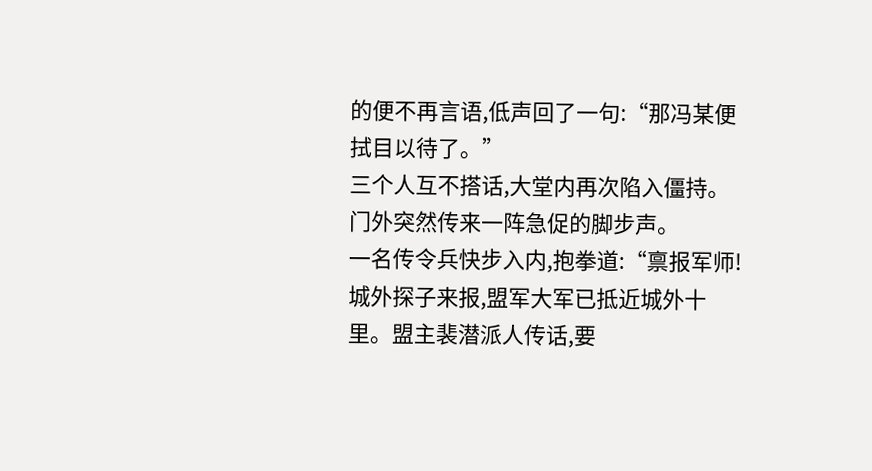的便不再言语,低声回了一句:“那冯某便拭目以待了。”
三个人互不搭话,大堂内再次陷入僵持。
门外突然传来一阵急促的脚步声。
一名传令兵快步入内,抱拳道:“禀报军师!城外探子来报,盟军大军已抵近城外十里。盟主裴潜派人传话,要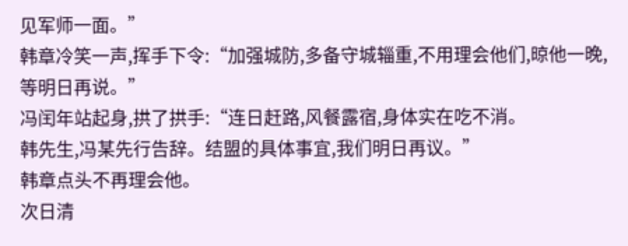见军师一面。”
韩章冷笑一声,挥手下令:“加强城防,多备守城辎重,不用理会他们,晾他一晚,等明日再说。”
冯闰年站起身,拱了拱手:“连日赶路,风餐露宿,身体实在吃不消。
韩先生,冯某先行告辞。结盟的具体事宜,我们明日再议。”
韩章点头不再理会他。
次日清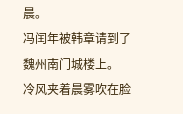晨。
冯闰年被韩章请到了魏州南门城楼上。
冷风夹着晨雾吹在脸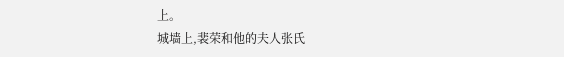上。
城墙上,裴荣和他的夫人张氏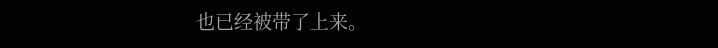也已经被带了上来。